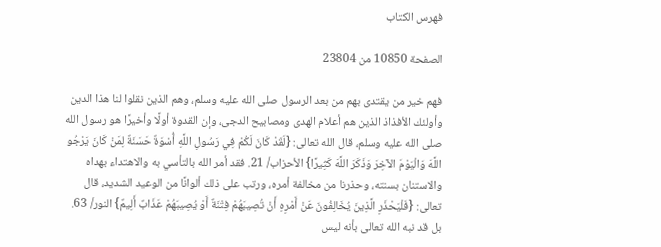فهرس الكتاب

الصفحة 10850 من 23804

فهم خير من يقتدى بهم من بعد الرسول صلى الله عليه وسلم، وهم الذين نقلوا لنا هذا الدين وأولئك الأفذاذ الذين هم أعلام الهدى ومصابيح الدجى، وإن القدوة أولًا وأخيرًا هو رسول الله صلى الله عليه وسلم، قال الله تعالى: {لَقَدْ كَانَ لَكُمْ فِي رَسُولِ اللَّهِ أُسْوَةٌ حَسَنَةٌ لِمَنْ كَانَ يَرْجُو اللَّهَ وَالْيَوْمَ الآخِرَ وَذَكَرَ اللَّهَ كَثِيرًا} الأحزاب/ 21. فقد أمر الله بالتأسي به والاهتداء بهداه والاستنان بسنته، وحذرنا من مخالفة أمره، ورتب على ذلك ألوانًا من الوعيد الشديد، قال تعالى: {فَلْيَحْذَرِ الَّذِينَ يُخَالِفُونَ عَنْ أَمْرِهِ أَنْ تُصِيبَهُمْ فِتْنَةٌ أَوْ يُصِيبَهُمْ عَذَابٌ أَلِيمٌ} النور/ 63. بل قد نبه الله تعالى بأنه ليس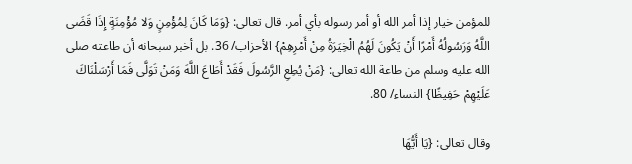للمؤمن خيار إذا أمر الله أو أمر رسوله بأي أمر. قال تعالى: {وَمَا كَانَ لِمُؤْمِنٍ وَلا مُؤْمِنَةٍ إِذَا قَضَى اللَّهُ وَرَسُولُهُ أَمْرًا أَنْ يَكُونَ لَهُمُ الْخِيَرَةُ مِنْ أَمْرِهِمْ} الأحزاب/ 36. بل أخبر سبحانه أن طاعته صلى الله عليه وسلم من طاعة الله تعالى: {مَنْ يُطِعِ الرَّسُولَ فَقَدْ أَطَاعَ اللَّهَ وَمَنْ تَوَلَّى فَمَا أَرْسَلْنَاكَ عَلَيْهِمْ حَفِيظًا} النساء/ 80.

وقال تعالى: {يَا أَيُّهَا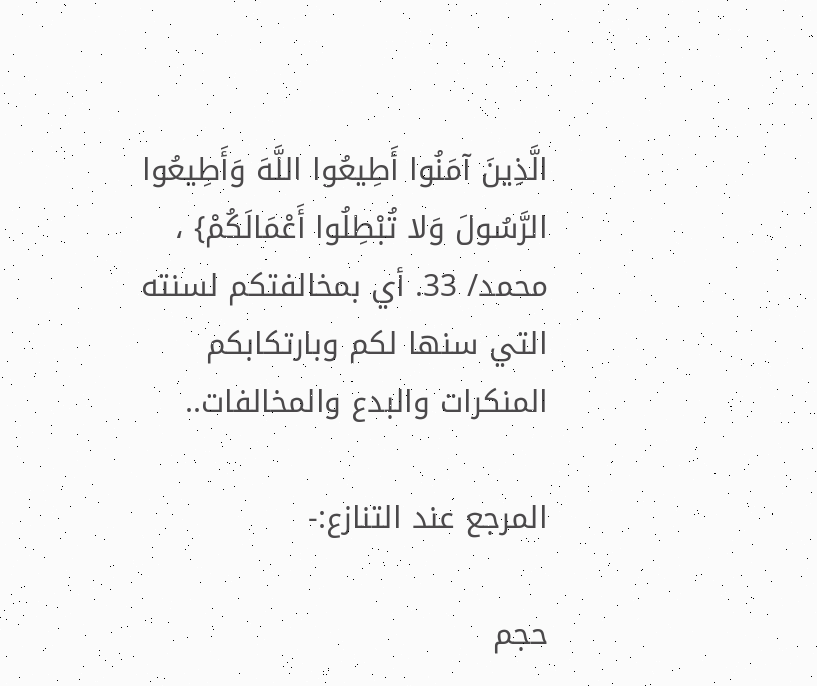الَّذِينَ آمَنُوا أَطِيعُوا اللَّهَ وَأَطِيعُوا الرَّسُولَ وَلا تُبْطِلُوا أَعْمَالَكُمْ} ، محمد/ 33. أي بمخالفتكم لسنته التي سنها لكم وبارتكابكم المنكرات والبدع والمخالفات..

المرجع عند التنازع:-

حجم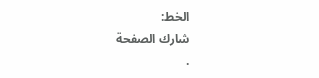الخط:
شارك الصفحة
.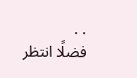. .
فضلًا انتظر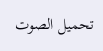تحميل الصوت